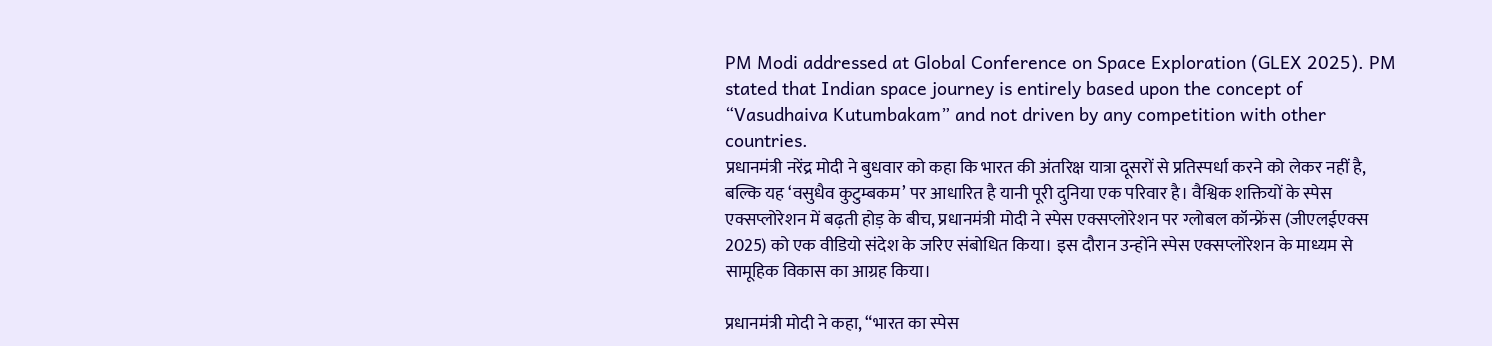PM Modi addressed at Global Conference on Space Exploration (GLEX 2025). PM stated that Indian space journey is entirely based upon the concept of “Vasudhaiva Kutumbakam” and not driven by any competition with other countries.
प्रधानमंत्री नरेंद्र मोदी ने बुधवार को कहा कि भारत की अंतरिक्ष यात्रा दूसरों से प्रतिस्पर्धा करने को लेकर नहीं है, बल्कि यह ‘वसुधैव कुटुम्बकम’ पर आधारित है यानी पूरी दुनिया एक परिवार है। वैश्विक शक्तियों के स्पेस एक्सप्लोरेशन में बढ़ती होड़ के बीच, प्रधानमंत्री मोदी ने स्पेस एक्सप्लोरेशन पर ग्लोबल कॉन्फ्रेंस (जीएलईएक्स 2025) को एक वीडियो संदेश के जरिए संबोधित किया। इस दौरान उन्होंने स्पेस एक्सप्लोरेशन के माध्यम से सामूहिक विकास का आग्रह किया।

प्रधानमंत्री मोदी ने कहा, “भारत का स्पेस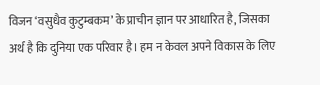विजन ‘वसुधैव कुटुम्बकम’ के प्राचीन ज्ञान पर आधारित है, जिसका अर्थ है कि दुनिया एक परिवार है। हम न केवल अपने विकास के लिए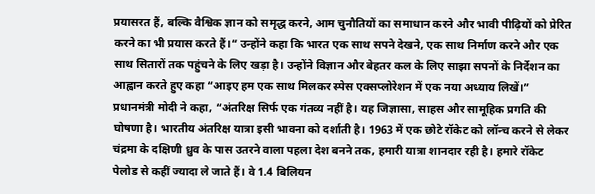प्रयासरत हैं, बल्कि वैश्विक ज्ञान को समृद्ध करने, आम चुनौतियों का समाधान करने और भावी पीढ़ियों को प्रेरित करने का भी प्रयास करते हैं।“ उन्होंने कहा कि भारत एक साथ सपने देखने, एक साथ निर्माण करने और एक साथ सितारों तक पहुंचने के लिए खड़ा है। उन्होंने विज्ञान और बेहतर कल के लिए साझा सपनों के निर्देशन का आह्वान करते हुए कहा “आइए हम एक साथ मिलकर स्पेस एक्सप्लोरेशन में एक नया अध्याय लिखें।”
प्रधानमंत्री मोदी ने कहा, “अंतरिक्ष सिर्फ एक गंतव्य नहीं है। यह जिज्ञासा, साहस और सामूहिक प्रगति की घोषणा है। भारतीय अंतरिक्ष यात्रा इसी भावना को दर्शाती है। 1963 में एक छोटे रॉकेट को लॉन्च करने से लेकर चंद्रमा के दक्षिणी ध्रुव के पास उतरने वाला पहला देश बनने तक, हमारी यात्रा शानदार रही है। हमारे रॉकेट पेलोड से कहीं ज्यादा ले जाते हैं। वे 1.4 बिलियन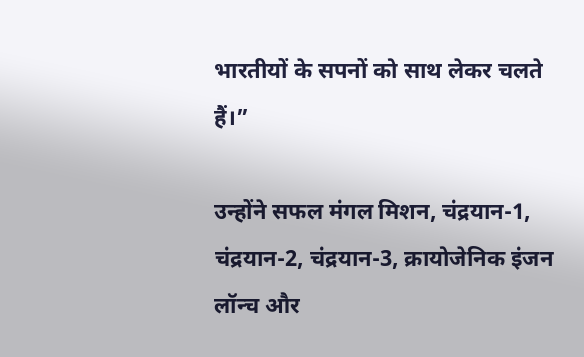भारतीयों के सपनों को साथ लेकर चलते हैं।”

उन्होंने सफल मंगल मिशन, चंद्रयान-1, चंद्रयान-2, चंद्रयान-3, क्रायोजेनिक इंजन लॉन्च और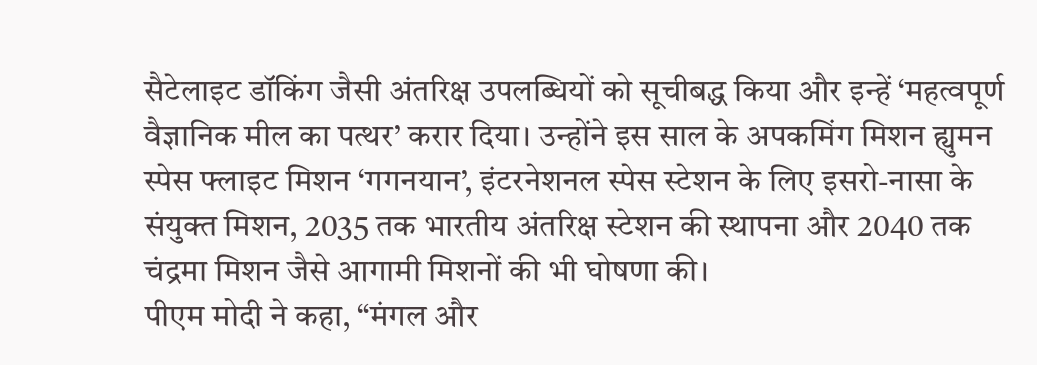सैटेलाइट डॉकिंग जैसी अंतरिक्ष उपलब्धियों को सूचीबद्ध किया और इन्हें ‘महत्वपूर्ण वैज्ञानिक मील का पत्थर’ करार दिया। उन्होंने इस साल के अपकमिंग मिशन ह्युमन स्पेस फ्लाइट मिशन ‘गगनयान’, इंटरनेशनल स्पेस स्टेशन के लिए इसरो-नासा के संयुक्त मिशन, 2035 तक भारतीय अंतरिक्ष स्टेशन की स्थापना और 2040 तक चंद्रमा मिशन जैसे आगामी मिशनों की भी घोषणा की।
पीएम मोदी ने कहा, “मंगल और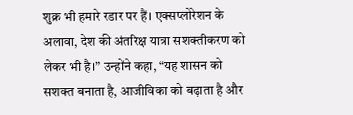शुक्र भी हमारे रडार पर हैं। एक्सप्लोरेशन के अलावा, देश की अंतरिक्ष यात्रा सशक्तीकरण को लेकर भी है।” उन्होंने कहा, “यह शासन को सशक्त बनाता है, आजीविका को बढ़ाता है और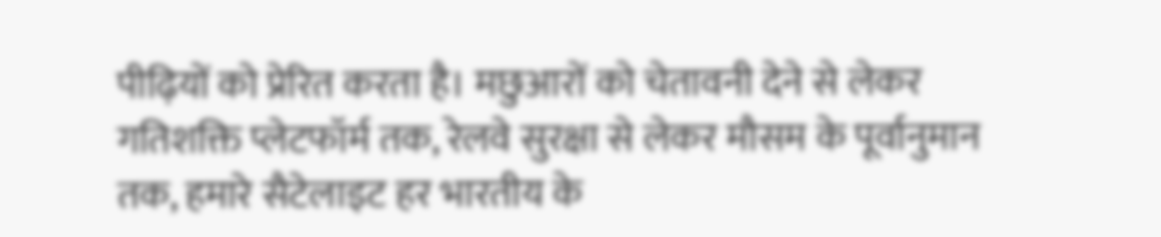पीढ़ियों को प्रेरित करता है। मछुआरों को चेतावनी देने से लेकर गतिशक्ति प्लेटफॉर्म तक, रेलवे सुरक्षा से लेकर मौसम के पूर्वानुमान तक, हमारे सैटेलाइट हर भारतीय के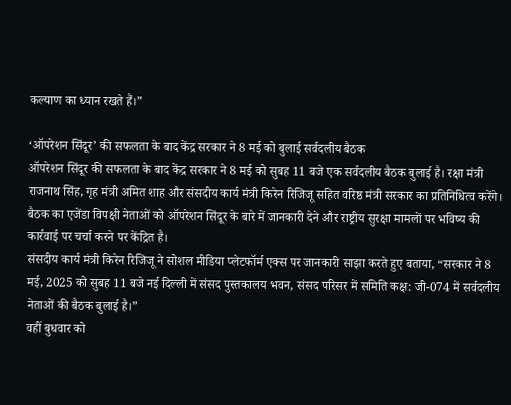कल्याण का ध्यान रखते हैं।”

‘ऑपरेशन सिंदूर’ की सफलता के बाद केंद्र सरकार ने 8 मई को बुलाई सर्वदलीय बैठक
ऑपरेशन सिंदूर की सफलता के बाद केंद्र सरकार ने 8 मई को सुबह 11 बजे एक सर्वदलीय बैठक बुलाई है। रक्षा मंत्री राजनाथ सिंह, गृह मंत्री अमित शाह और संसदीय कार्य मंत्री किरेन रिजिजू सहित वरिष्ठ मंत्री सरकार का प्रतिनिधित्व करेंगे। बैठक का एजेंडा विपक्षी नेताओं को ऑपरेशन सिंदूर के बारे में जानकारी देने और राष्ट्रीय सुरक्षा मामलों पर भविष्य की कार्रवाई पर चर्चा करने पर केंद्रित है।
संसदीय कार्य मंत्री किरेन रिजिजू ने सोशल मीडिया प्लेटफॉर्म एक्स पर जानकारी साझा करते हुए बताया, “सरकार ने 8 मई, 2025 को सुबह 11 बजे नई दिल्ली में संसद पुस्तकालय भवन, संसद परिसर में समिति कक्ष: जी-074 में सर्वदलीय नेताओं की बैठक बुलाई है।”
वहीं बुधवार को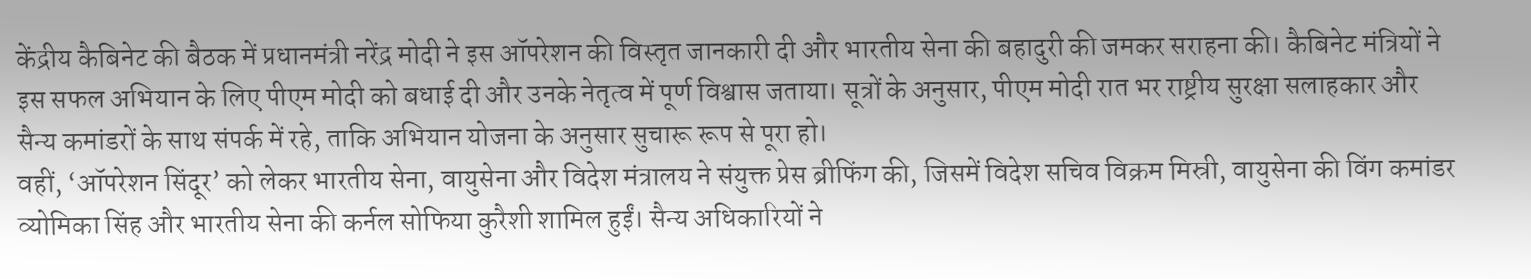केंद्रीय कैबिनेट की बैठक में प्रधानमंत्री नरेंद्र मोदी ने इस ऑपरेशन की विस्तृत जानकारी दी और भारतीय सेना की बहादुरी की जमकर सराहना की। कैबिनेट मंत्रियों ने इस सफल अभियान के लिए पीएम मोदी को बधाई दी और उनके नेतृत्व में पूर्ण विश्वास जताया। सूत्रों के अनुसार, पीएम मोदी रात भर राष्ट्रीय सुरक्षा सलाहकार और सैन्य कमांडरों के साथ संपर्क में रहे, ताकि अभियान योजना के अनुसार सुचारू रूप से पूरा हो।
वहीं, ‘ऑपरेशन सिंदूर’ को लेकर भारतीय सेना, वायुसेना और विदेश मंत्रालय ने संयुक्त प्रेस ब्रीफिंग की, जिसमें विदेश सचिव विक्रम मिस्री, वायुसेना की विंग कमांडर व्योमिका सिंह और भारतीय सेना की कर्नल सोफिया कुरैशी शामिल हुईं। सैन्य अधिकारियों ने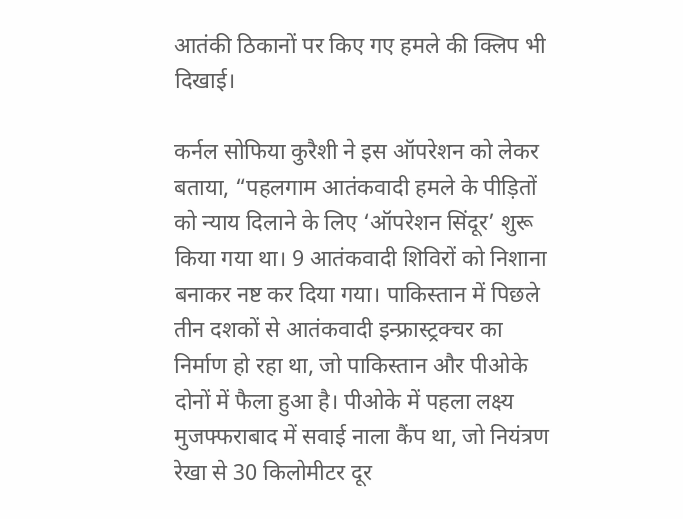आतंकी ठिकानों पर किए गए हमले की क्लिप भी दिखाई।

कर्नल सोफिया कुरैशी ने इस ऑपरेशन को लेकर बताया, “पहलगाम आतंकवादी हमले के पीड़ितों को न्याय दिलाने के लिए ‘ऑपरेशन सिंदूर’ शुरू किया गया था। 9 आतंकवादी शिविरों को निशाना बनाकर नष्ट कर दिया गया। पाकिस्तान में पिछले तीन दशकों से आतंकवादी इन्फ्रास्ट्रक्चर का निर्माण हो रहा था, जो पाकिस्तान और पीओके दोनों में फैला हुआ है। पीओके में पहला लक्ष्य मुजफ्फराबाद में सवाई नाला कैंप था, जो नियंत्रण रेखा से 30 किलोमीटर दूर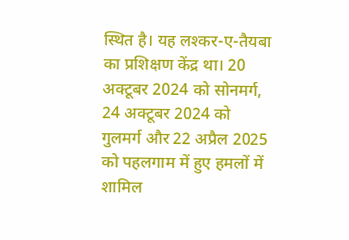स्थित है। यह लश्कर-ए-तैयबा का प्रशिक्षण केंद्र था। 20 अक्टूबर 2024 को सोनमर्ग, 24 अक्टूबर 2024 को गुलमर्ग और 22 अप्रैल 2025 को पहलगाम में हुए हमलों में शामिल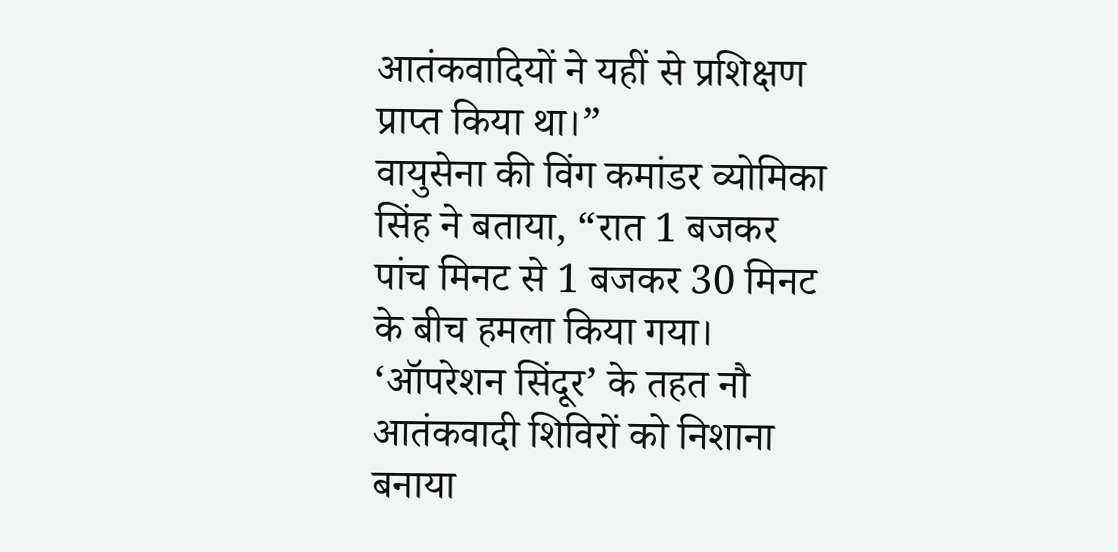आतंकवादियों ने यहीं से प्रशिक्षण प्राप्त किया था।”
वायुसेना की विंग कमांडर व्योमिका सिंह ने बताया, “रात 1 बजकर पांच मिनट से 1 बजकर 30 मिनट के बीच हमला किया गया। ‘ऑपरेशन सिंदूर’ के तहत नौ आतंकवादी शिविरों को निशाना बनाया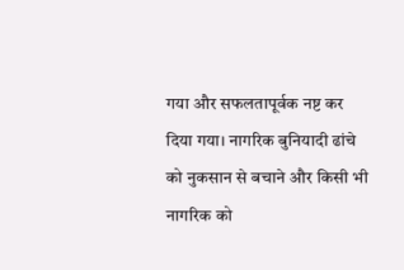गया और सफलतापूर्वक नष्ट कर दिया गया। नागरिक बुनियादी ढांचे को नुकसान से बचाने और किसी भी नागरिक को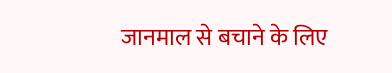जानमाल से बचाने के लिए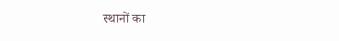स्थानों का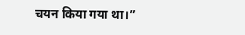चयन किया गया था।”